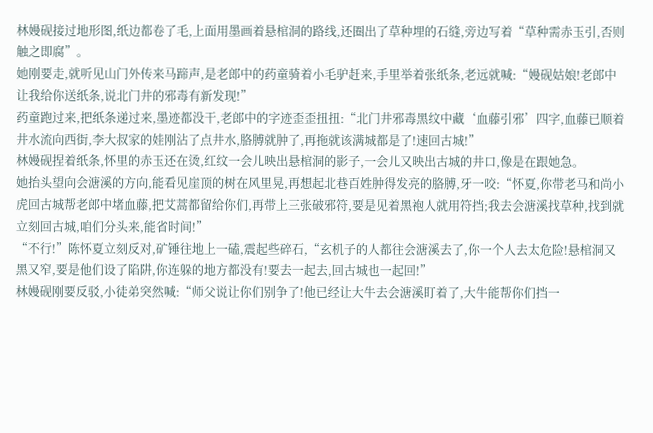林嫚砚接过地形图,纸边都卷了毛,上面用墨画着悬棺洞的路线,还圈出了草种埋的石缝,旁边写着“草种需赤玉引,否则触之即腐”。
她刚要走,就听见山门外传来马蹄声,是老郎中的药童骑着小毛驴赶来,手里举着张纸条,老远就喊:“嫚砚姑娘!老郎中让我给你送纸条,说北门井的邪毒有新发现!”
药童跑过来,把纸条递过来,墨迹都没干,老郎中的字迹歪歪扭扭:“北门井邪毒黑纹中藏‘血藤引邪’四字,血藤已顺着井水流向西街,李大叔家的娃刚沾了点井水,胳膊就肿了,再拖就该满城都是了!速回古城!”
林嫚砚捏着纸条,怀里的赤玉还在烫,红纹一会儿映出悬棺洞的影子,一会儿又映出古城的井口,像是在跟她急。
她抬头望向会溏溪的方向,能看见崖顶的树在风里晃,再想起北巷百姓肿得发亮的胳膊,牙一咬:“怀夏,你带老马和尚小虎回古城帮老郎中堵血藤,把艾蒿都留给你们,再带上三张破邪符,要是见着黑袍人就用符挡;我去会溏溪找草种,找到就立刻回古城,咱们分头来,能省时间!”
“不行!”陈怀夏立刻反对,矿锤往地上一磕,震起些碎石,“玄机子的人都往会溏溪去了,你一个人去太危险!悬棺洞又黑又窄,要是他们设了陷阱,你连躲的地方都没有!要去一起去,回古城也一起回!”
林嫚砚刚要反驳,小徒弟突然喊:“师父说让你们别争了!他已经让大牛去会溏溪盯着了,大牛能帮你们挡一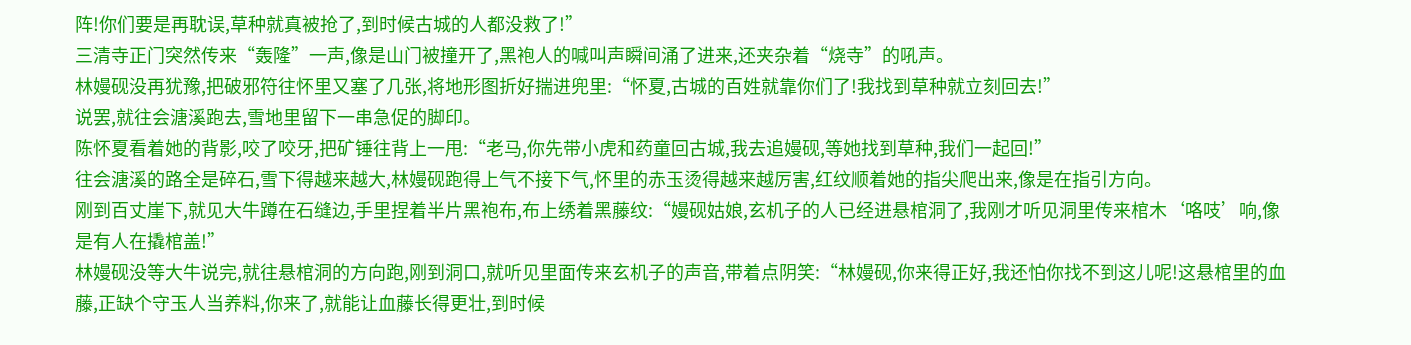阵!你们要是再耽误,草种就真被抢了,到时候古城的人都没救了!”
三清寺正门突然传来“轰隆”一声,像是山门被撞开了,黑袍人的喊叫声瞬间涌了进来,还夹杂着“烧寺”的吼声。
林嫚砚没再犹豫,把破邪符往怀里又塞了几张,将地形图折好揣进兜里:“怀夏,古城的百姓就靠你们了!我找到草种就立刻回去!”
说罢,就往会溏溪跑去,雪地里留下一串急促的脚印。
陈怀夏看着她的背影,咬了咬牙,把矿锤往背上一甩:“老马,你先带小虎和药童回古城,我去追嫚砚,等她找到草种,我们一起回!”
往会溏溪的路全是碎石,雪下得越来越大,林嫚砚跑得上气不接下气,怀里的赤玉烫得越来越厉害,红纹顺着她的指尖爬出来,像是在指引方向。
刚到百丈崖下,就见大牛蹲在石缝边,手里捏着半片黑袍布,布上绣着黑藤纹:“嫚砚姑娘,玄机子的人已经进悬棺洞了,我刚才听见洞里传来棺木‘咯吱’响,像是有人在撬棺盖!”
林嫚砚没等大牛说完,就往悬棺洞的方向跑,刚到洞口,就听见里面传来玄机子的声音,带着点阴笑:“林嫚砚,你来得正好,我还怕你找不到这儿呢!这悬棺里的血藤,正缺个守玉人当养料,你来了,就能让血藤长得更壮,到时候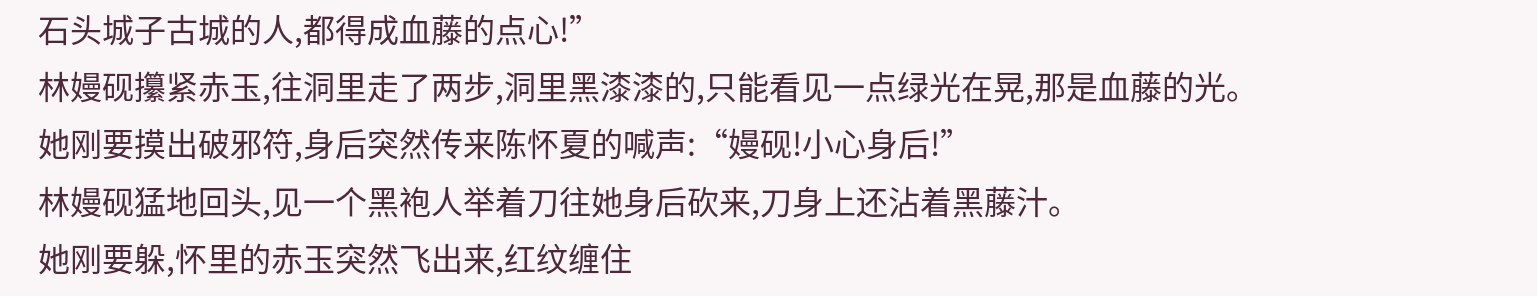石头城子古城的人,都得成血藤的点心!”
林嫚砚攥紧赤玉,往洞里走了两步,洞里黑漆漆的,只能看见一点绿光在晃,那是血藤的光。
她刚要摸出破邪符,身后突然传来陈怀夏的喊声:“嫚砚!小心身后!”
林嫚砚猛地回头,见一个黑袍人举着刀往她身后砍来,刀身上还沾着黑藤汁。
她刚要躲,怀里的赤玉突然飞出来,红纹缠住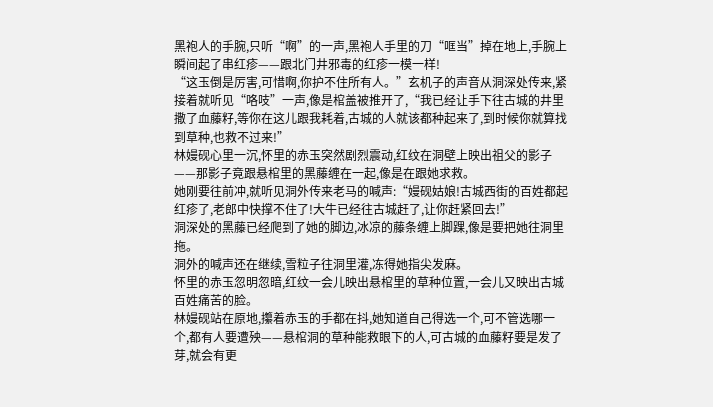黑袍人的手腕,只听“啊”的一声,黑袍人手里的刀“哐当”掉在地上,手腕上瞬间起了串红疹——跟北门井邪毒的红疹一模一样!
“这玉倒是厉害,可惜啊,你护不住所有人。”玄机子的声音从洞深处传来,紧接着就听见“咯吱”一声,像是棺盖被推开了,“我已经让手下往古城的井里撒了血藤籽,等你在这儿跟我耗着,古城的人就该都种起来了,到时候你就算找到草种,也救不过来!”
林嫚砚心里一沉,怀里的赤玉突然剧烈震动,红纹在洞壁上映出祖父的影子——那影子竟跟悬棺里的黑藤缠在一起,像是在跟她求救。
她刚要往前冲,就听见洞外传来老马的喊声:“嫚砚姑娘!古城西街的百姓都起红疹了,老郎中快撑不住了!大牛已经往古城赶了,让你赶紧回去!”
洞深处的黑藤已经爬到了她的脚边,冰凉的藤条缠上脚踝,像是要把她往洞里拖。
洞外的喊声还在继续,雪粒子往洞里灌,冻得她指尖发麻。
怀里的赤玉忽明忽暗,红纹一会儿映出悬棺里的草种位置,一会儿又映出古城百姓痛苦的脸。
林嫚砚站在原地,攥着赤玉的手都在抖,她知道自己得选一个,可不管选哪一个,都有人要遭殃——悬棺洞的草种能救眼下的人,可古城的血藤籽要是发了芽,就会有更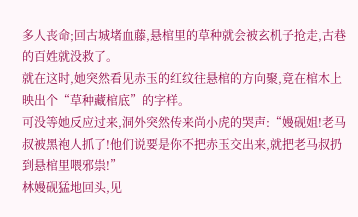多人丧命;回古城堵血藤,悬棺里的草种就会被玄机子抢走,古巷的百姓就没救了。
就在这时,她突然看见赤玉的红纹往悬棺的方向聚,竟在棺木上映出个“草种藏棺底”的字样。
可没等她反应过来,洞外突然传来尚小虎的哭声:“嫚砚姐!老马叔被黑袍人抓了!他们说要是你不把赤玉交出来,就把老马叔扔到悬棺里喂邪祟!”
林嫚砚猛地回头,见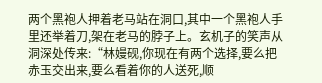两个黑袍人押着老马站在洞口,其中一个黑袍人手里还举着刀,架在老马的脖子上。玄机子的笑声从洞深处传来:“林嫚砚,你现在有两个选择,要么把赤玉交出来,要么看着你的人送死,顺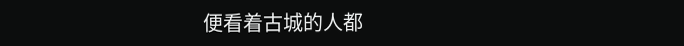便看着古城的人都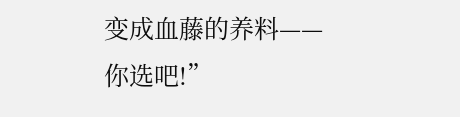变成血藤的养料——你选吧!”